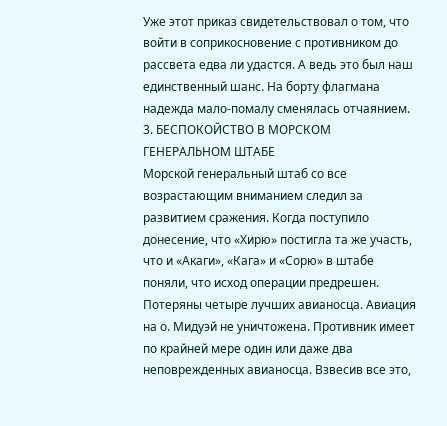Уже этот приказ свидетельствовал о том, что войти в соприкосновение с противником до рассвета едва ли удастся. А ведь это был наш единственный шанс. На борту флагмана надежда мало-помалу сменялась отчаянием.
3. БЕСПОКОЙСТВО В МОРСКОМ ГЕНЕРАЛЬНОМ ШТАБЕ
Морской генеральный штаб со все возрастающим вниманием следил за развитием сражения. Когда поступило донесение, что «Хирю» постигла та же участь, что и «Акаги», «Кага» и «Сорю» в штабе поняли, что исход операции предрешен.
Потеряны четыре лучших авианосца. Авиация на о. Мидуэй не уничтожена. Противник имеет по крайней мере один или даже два неповрежденных авианосца. Взвесив все это,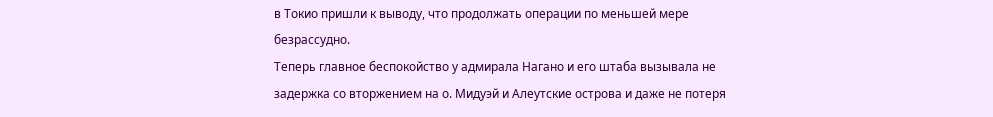в Токио пришли к выводу, что продолжать операции по меньшей мере безрассудно.
Теперь главное беспокойство у адмирала Нагано и его штаба вызывала не задержка со вторжением на о. Мидуэй и Алеутские острова и даже не потеря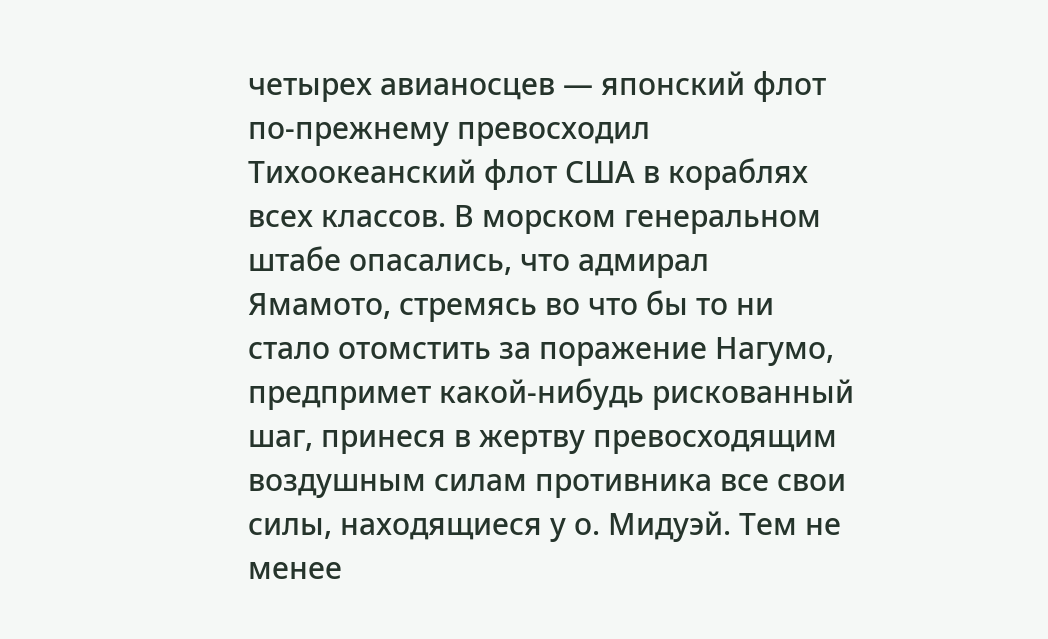четырех авианосцев — японский флот по-прежнему превосходил Тихоокеанский флот США в кораблях всех классов. В морском генеральном штабе опасались, что адмирал Ямамото, стремясь во что бы то ни стало отомстить за поражение Нагумо, предпримет какой-нибудь рискованный шаг, принеся в жертву превосходящим воздушным силам противника все свои силы, находящиеся у о. Мидуэй. Тем не менее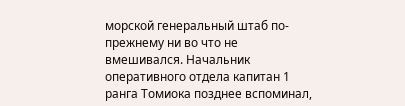морской генеральный штаб по-прежнему ни во что не вмешивался. Начальник оперативного отдела капитан 1 ранга Томиока позднее вспоминал,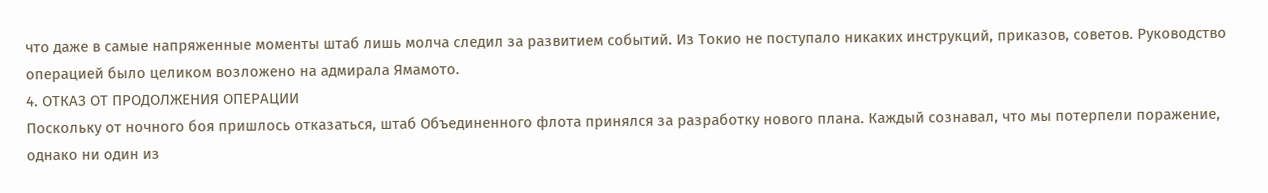что даже в самые напряженные моменты штаб лишь молча следил за развитием событий. Из Токио не поступало никаких инструкций, приказов, советов. Руководство операцией было целиком возложено на адмирала Ямамото.
4. ОТКАЗ ОТ ПРОДОЛЖЕНИЯ ОПЕРАЦИИ
Поскольку от ночного боя пришлось отказаться, штаб Объединенного флота принялся за разработку нового плана. Каждый сознавал, что мы потерпели поражение, однако ни один из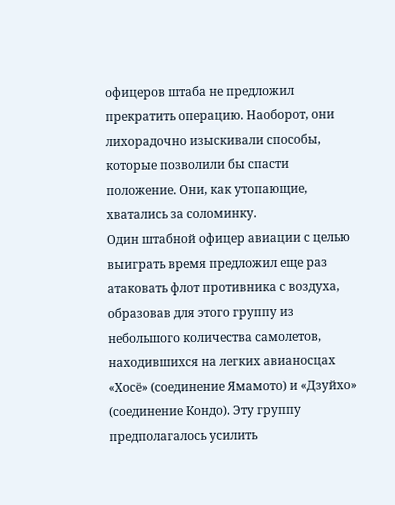офицеров штаба не предложил прекратить операцию. Наоборот, они лихорадочно изыскивали способы, которые позволили бы спасти положение. Они, как утопающие, хватались за соломинку.
Один штабной офицер авиации с целью выиграть время предложил еще раз атаковать флот противника с воздуха, образовав для этого группу из небольшого количества самолетов, находившихся на легких авианосцах «Хосё» (соединение Ямамото) и «Дзуйхо» (соединение Кондо). Эту группу предполагалось усилить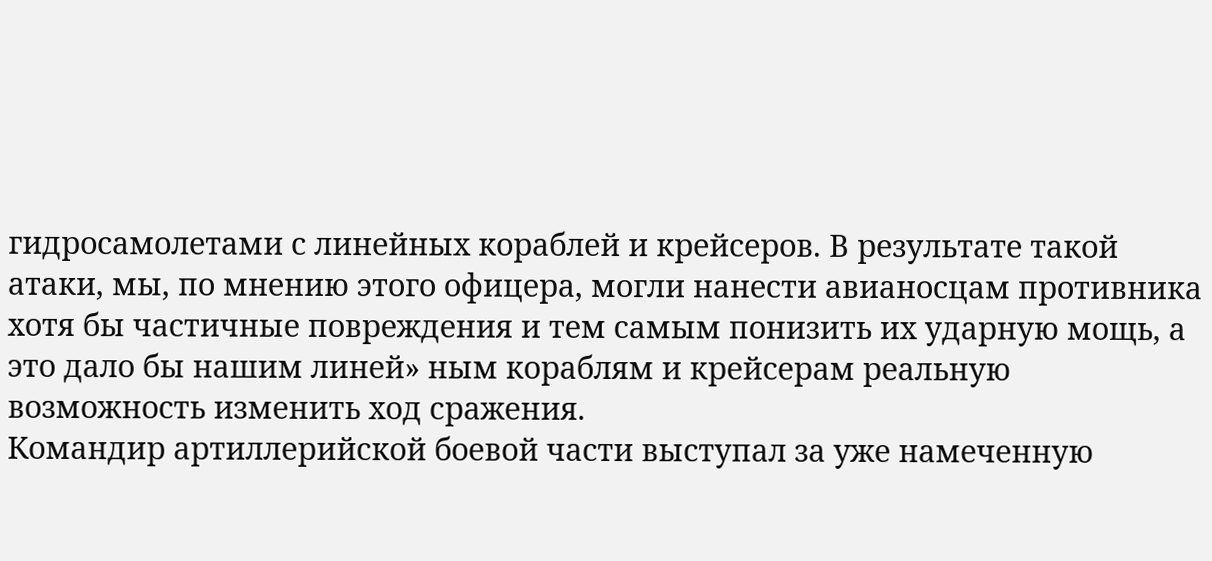гидросамолетами с линейных кораблей и крейсеров. В результате такой атаки, мы, по мнению этого офицера, могли нанести авианосцам противника хотя бы частичные повреждения и тем самым понизить их ударную мощь, а это дало бы нашим линей» ным кораблям и крейсерам реальную возможность изменить ход сражения.
Командир артиллерийской боевой части выступал за уже намеченную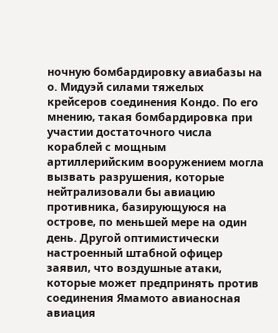ночную бомбардировку авиабазы на о. Мидуэй силами тяжелых крейсеров соединения Кондо. По его мнению, такая бомбардировка при участии достаточного числа кораблей с мощным артиллерийским вооружением могла вызвать разрушения, которые нейтрализовали бы авиацию противника, базирующуюся на острове, по меньшей мере на один день. Другой оптимистически настроенный штабной офицер заявил, что воздушные атаки, которые может предпринять против соединения Ямамото авианосная авиация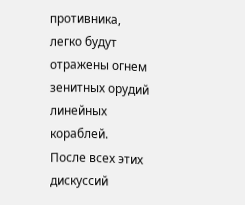противника, легко будут отражены огнем зенитных орудий линейных кораблей.
После всех этих дискуссий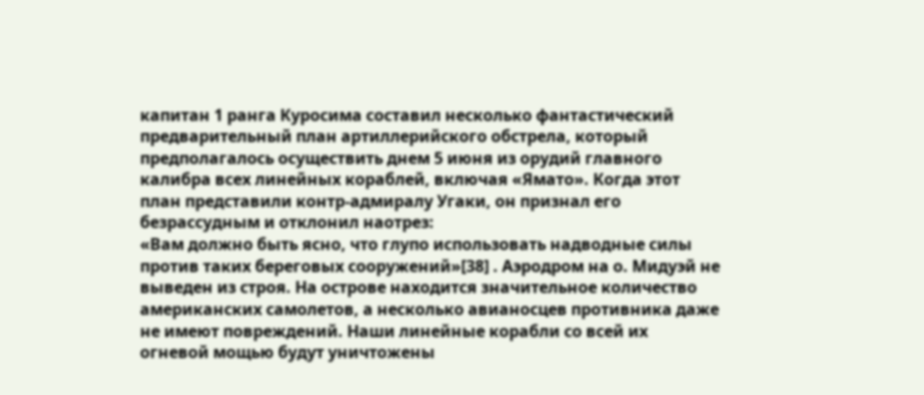капитан 1 ранга Куросима составил несколько фантастический предварительный план артиллерийского обстрела, который предполагалось осуществить днем 5 июня из орудий главного калибра всех линейных кораблей, включая «Ямато». Когда этот план представили контр-адмиралу Угаки, он признал его безрассудным и отклонил наотрез:
«Вам должно быть ясно, что глупо использовать надводные силы против таких береговых сооружений»[38] . Аэродром на о. Мидуэй не выведен из строя. На острове находится значительное количество американских самолетов, а несколько авианосцев противника даже не имеют повреждений. Наши линейные корабли со всей их огневой мощью будут уничтожены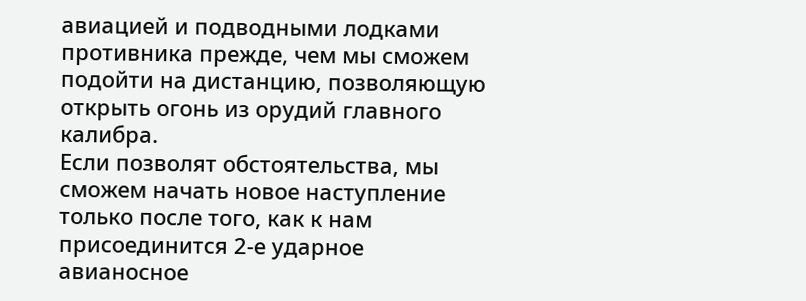авиацией и подводными лодками противника прежде, чем мы сможем подойти на дистанцию, позволяющую открыть огонь из орудий главного калибра.
Если позволят обстоятельства, мы сможем начать новое наступление только после того, как к нам присоединится 2-е ударное авианосное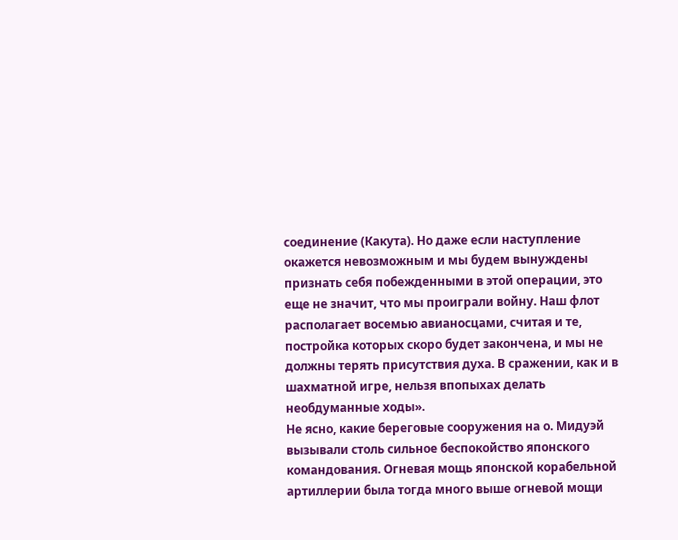соединение (Какута). Но даже если наступление окажется невозможным и мы будем вынуждены признать себя побежденными в этой операции, это еще не значит, что мы проиграли войну. Наш флот располагает восемью авианосцами, считая и те, постройка которых скоро будет закончена, и мы не должны терять присутствия духа. В сражении, как и в шахматной игре, нельзя впопыхах делать необдуманные ходы».
Не ясно, какие береговые сооружения на о. Мидуэй вызывали столь сильное беспокойство японского командования. Огневая мощь японской корабельной артиллерии была тогда много выше огневой мощи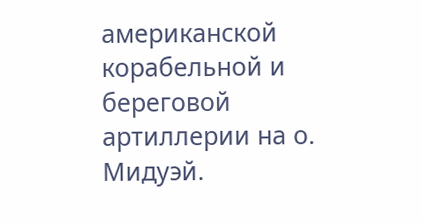американской корабельной и береговой артиллерии на о. Мидуэй.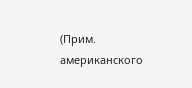(Прим. американского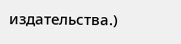издательства.)